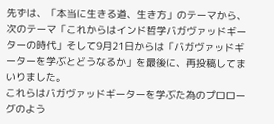先ずは、「本当に生きる道、生き方」のテーマから、次のテーマ「これからはインド哲学バガヴァッドギーターの時代」そして9月21日からは「バガヴァッドギーターを学ぶとどうなるか」を最後に、再投稿してまいりました。
これらはバガヴァッドギーターを学ぶた為のプロローグのよう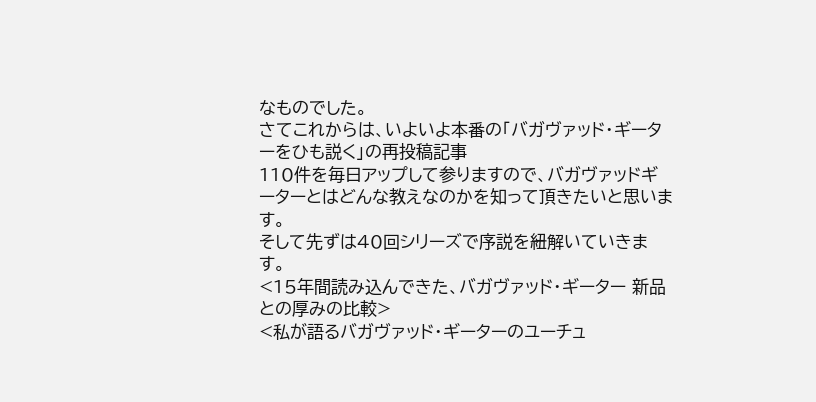なものでした。
さてこれからは、いよいよ本番の「バガヴァッド・ギーターをひも説く」の再投稿記事
110件を毎日アップして参りますので、バガヴァッドギーターとはどんな教えなのかを知って頂きたいと思います。
そして先ずは40回シリーズで序説を紐解いていきます。
<15年間読み込んできた、バガヴァッド・ギーター 新品との厚みの比較>
<私が語るバガヴァッド・ギーターのユーチュ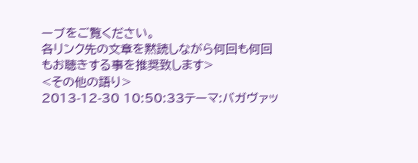ーブをご覧ください。
各リンク先の文章を黙読しながら何回も何回もお聴きする事を推奨致します>
<その他の語り>
2013-12-30 10:50:33テーマ:バガヴァッ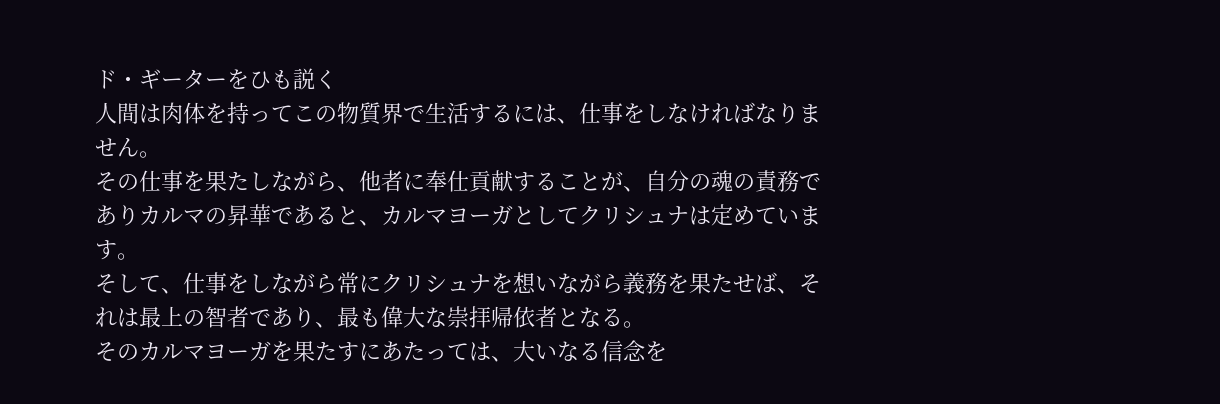ド・ギーターをひも説く
人間は肉体を持ってこの物質界で生活するには、仕事をしなければなりません。
その仕事を果たしながら、他者に奉仕貢献することが、自分の魂の責務でありカルマの昇華であると、カルマヨーガとしてクリシュナは定めています。
そして、仕事をしながら常にクリシュナを想いながら義務を果たせば、それは最上の智者であり、最も偉大な崇拝帰依者となる。
そのカルマヨーガを果たすにあたっては、大いなる信念を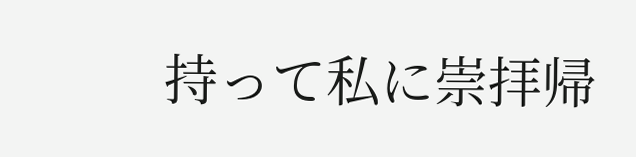持って私に崇拝帰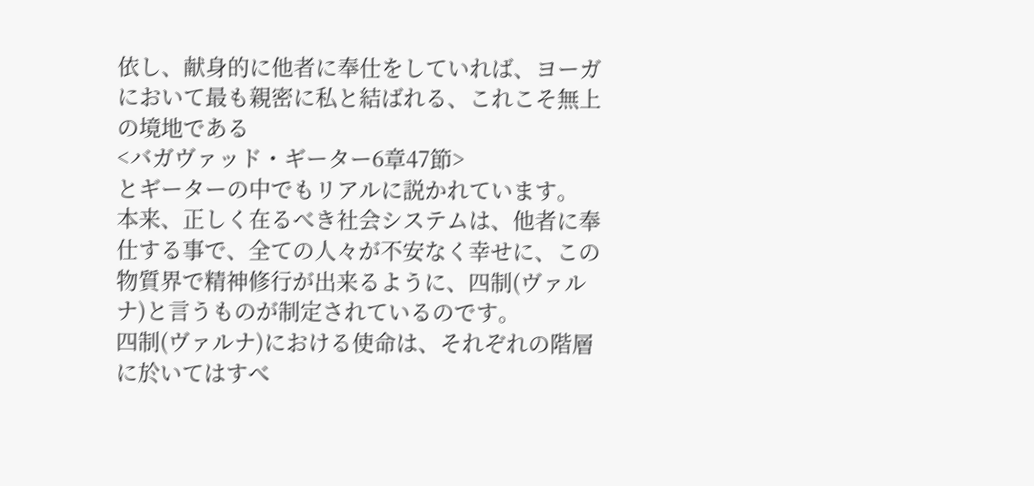依し、献身的に他者に奉仕をしていれば、ヨーガにおいて最も親密に私と結ばれる、これこそ無上の境地である
<バガヴァッド・ギーター6章47節>
とギーターの中でもリアルに説かれています。
本来、正しく在るべき社会システムは、他者に奉仕する事で、全ての人々が不安なく幸せに、この物質界で精神修行が出来るように、四制(ヴァルナ)と言うものが制定されているのです。
四制(ヴァルナ)における使命は、それぞれの階層に於いてはすべ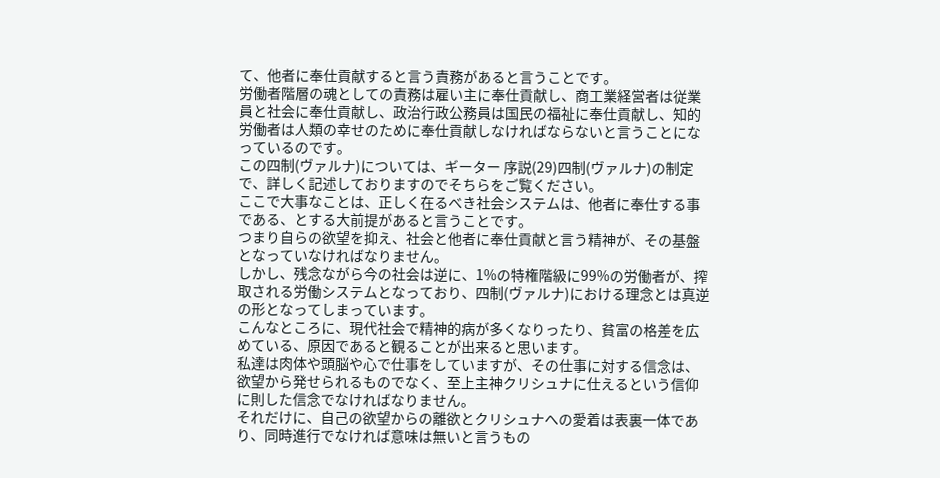て、他者に奉仕貢献すると言う責務があると言うことです。
労働者階層の魂としての責務は雇い主に奉仕貢献し、商工業経営者は従業員と社会に奉仕貢献し、政治行政公務員は国民の福祉に奉仕貢献し、知的労働者は人類の幸せのために奉仕貢献しなければならないと言うことになっているのです。
この四制(ヴァルナ)については、ギーター 序説(29)四制(ヴァルナ)の制定で、詳しく記述しておりますのでそちらをご覧ください。
ここで大事なことは、正しく在るべき社会システムは、他者に奉仕する事である、とする大前提があると言うことです。
つまり自らの欲望を抑え、社会と他者に奉仕貢献と言う精神が、その基盤となっていなければなりません。
しかし、残念ながら今の社会は逆に、1%の特権階級に99%の労働者が、搾取される労働システムとなっており、四制(ヴァルナ)における理念とは真逆の形となってしまっています。
こんなところに、現代社会で精神的病が多くなりったり、貧富の格差を広めている、原因であると観ることが出来ると思います。
私達は肉体や頭脳や心で仕事をしていますが、その仕事に対する信念は、欲望から発せられるものでなく、至上主神クリシュナに仕えるという信仰に則した信念でなければなりません。
それだけに、自己の欲望からの離欲とクリシュナへの愛着は表裏一体であり、同時進行でなければ意味は無いと言うもの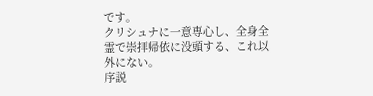です。
クリシュナに一意専心し、全身全霊で崇拝帰依に没頭する、これ以外にない。
序説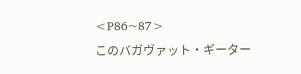<P86~87>
このバガヴァット・ギーター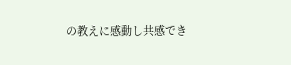の教えに感動し共感でき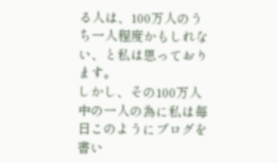る人は、100万人のうち一人程度かもしれない、と私は思っております。
しかし、その100万人中の一人の為に私は毎日このようにブログを書い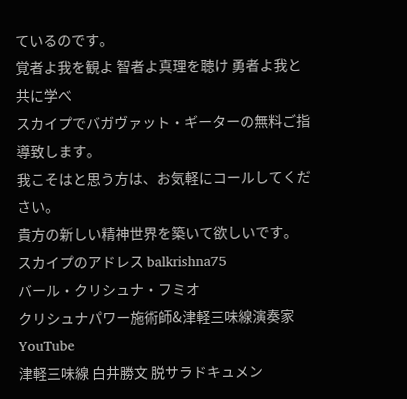ているのです。
覚者よ我を観よ 智者よ真理を聴け 勇者よ我と共に学べ
スカイプでバガヴァット・ギーターの無料ご指導致します。
我こそはと思う方は、お気軽にコールしてください。
貴方の新しい精神世界を築いて欲しいです。
スカイプのアドレス balkrishna75
バール・クリシュナ・フミオ
クリシュナパワー施術師&津軽三味線演奏家
YouTube
津軽三味線 白井勝文 脱サラドキュメン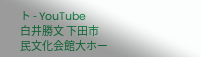ト - YouTube
白井勝文 下田市民文化会館大ホー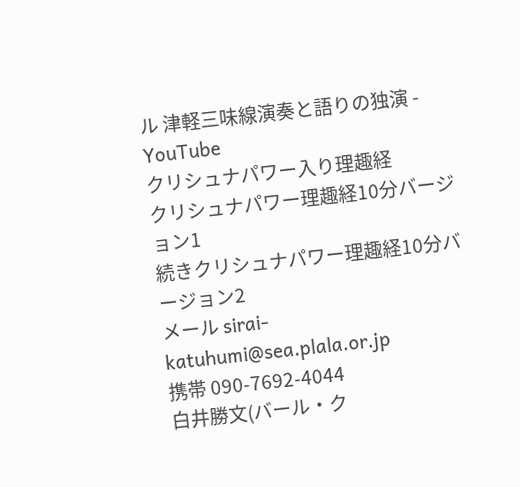ル 津軽三味線演奏と語りの独演 - YouTube
クリシュナパワー入り理趣経
クリシュナパワー理趣経10分バージョン1
続きクリシュナパワー理趣経10分バージョン2
メール sirai-katuhumi@sea.plala.or.jp
携帯 090-7692-4044
白井勝文(バール・ク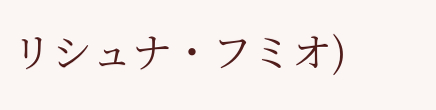リシュナ・フミオ)